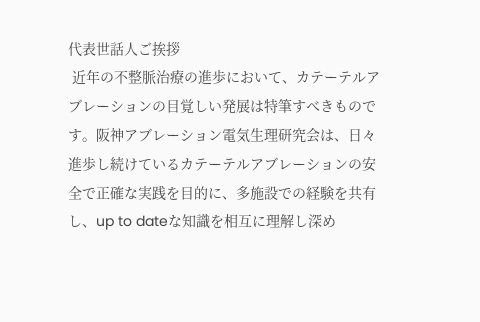代表世話人ご挨拶
 近年の不整脈治療の進歩において、カテーテルアブレーションの目覚しい発展は特筆すべきものです。阪神アブレーション電気生理研究会は、日々進歩し続けているカテーテルアブレーションの安全で正確な実践を目的に、多施設での経験を共有し、up to dateな知識を相互に理解し深め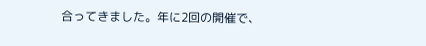合ってきました。年に2回の開催で、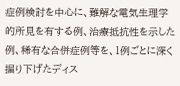症例検討を中心に、難解な電気生理学的所見を有する例、治療抵抗性を示した例、稀有な合併症例等を、1例ごとに深く掘り下げたディス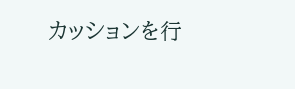カッションを行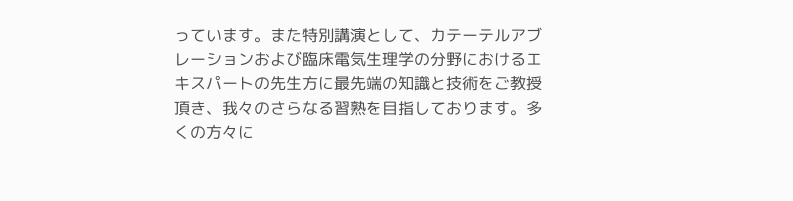っています。また特別講演として、カテーテルアブレーションおよび臨床電気生理学の分野におけるエキスパートの先生方に最先端の知識と技術をご教授頂き、我々のさらなる習熟を目指しております。多くの方々に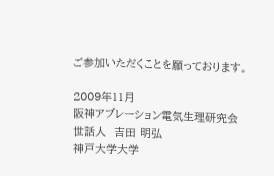ご参加いただくことを願っております。

2009年11月
阪神アブレーション電気生理研究会
世話人  吉田 明弘
神戸大学大学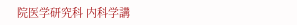院医学研究科 内科学講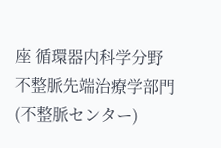座 循環器内科学分野
不整脈先端治療学部門(不整脈センター)